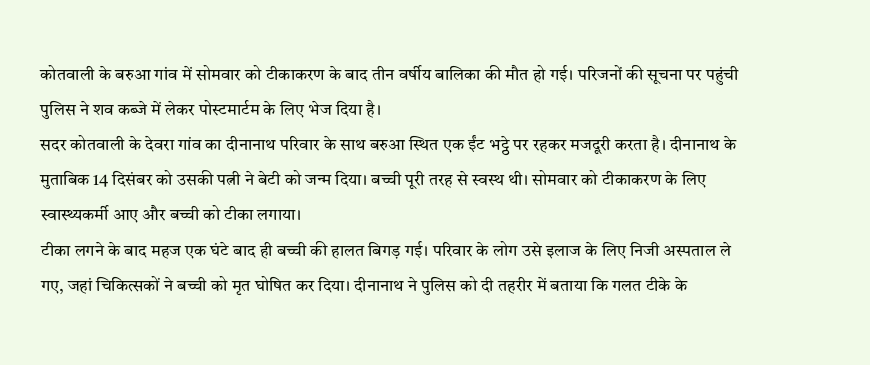कोतवाली के बरुआ गांव में सोमवार को टीकाकरण के बाद तीन वर्षीय बालिका की मौत हो गई। परिजनों की सूचना पर पहुंची पुलिस ने शव कब्जे में लेकर पोस्टमार्टम के लिए भेज दिया है।
सदर कोतवाली के देवरा गांव का दीनानाथ परिवार के साथ बरुआ स्थित एक ईंट भट्ठे पर रहकर मजदूरी करता है। दीनानाथ के मुताबिक 14 दिसंबर को उसकी पत्नी ने बेटी को जन्म दिया। बच्ची पूरी तरह से स्वस्थ थी। सोमवार को टीकाकरण के लिए स्वास्थ्यकर्मी आए और बच्ची को टीका लगाया।
टीका लगने के बाद महज एक घंटे बाद ही बच्ची की हालत बिगड़ गई। परिवार के लोग उसे इलाज के लिए निजी अस्पताल ले गए, जहां चिकित्सकों ने बच्ची को मृत घोषित कर दिया। दीनानाथ ने पुलिस को दी तहरीर में बताया कि गलत टीके के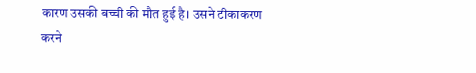कारण उसकी बच्ची की मौत हुई है। उसने टीकाकरण करने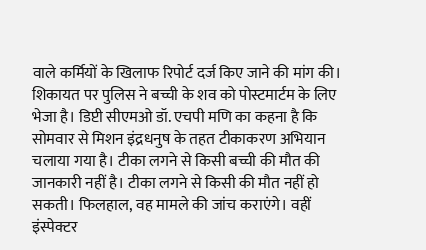वाले कर्मियों के खिलाफ रिपोर्ट दर्ज किए जाने की मांग की।
शिकायत पर पुलिस ने बच्ची के शव को पोस्टमार्टम के लिए भेजा है। डिप्टी सीएमओ डॉ. एचपी मणि का कहना है कि सोमवार से मिशन इंद्रधनुष के तहत टीकाकरण अभियान चलाया गया है। टीका लगने से किसी बच्ची की मौत की जानकारी नहीं है। टीका लगने से किसी की मौत नहीं हो सकती। फिलहाल, वह मामले की जांच कराएंगे। वहीं इंस्पेक्टर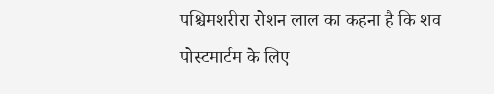पश्चिमशरीरा रोशन लाल का कहना है कि शव पोस्टमार्टम के लिए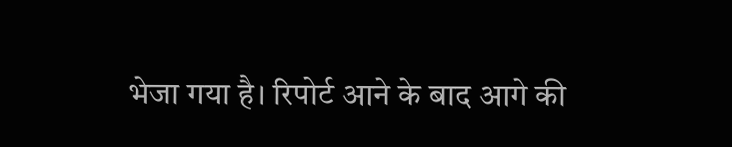भेजा गया है। रिपोर्ट आने के बाद आगे की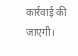कार्रवाई की जाएगी।